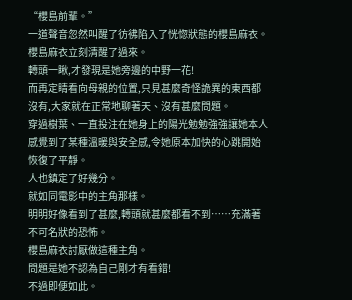“櫻島前輩。”
一道聲音忽然叫醒了彷彿陷入了恍惚狀態的櫻島麻衣。
櫻島麻衣立刻清醒了過來。
轉頭一瞅,才發現是她旁邊的中野一花!
而再定睛看向母親的位置,只見甚麼奇怪詭異的東西都沒有,大家就在正常地聊著天、沒有甚麼問題。
穿過樹葉、一直投注在她身上的陽光勉勉強強讓她本人感覺到了某種溫暖與安全感,令她原本加快的心跳開始恢復了平靜。
人也鎮定了好幾分。
就如同電影中的主角那樣。
明明好像看到了甚麼,轉頭就甚麼都看不到……充滿著不可名狀的恐怖。
櫻島麻衣討厭做這種主角。
問題是她不認為自己剛才有看錯!
不過即便如此。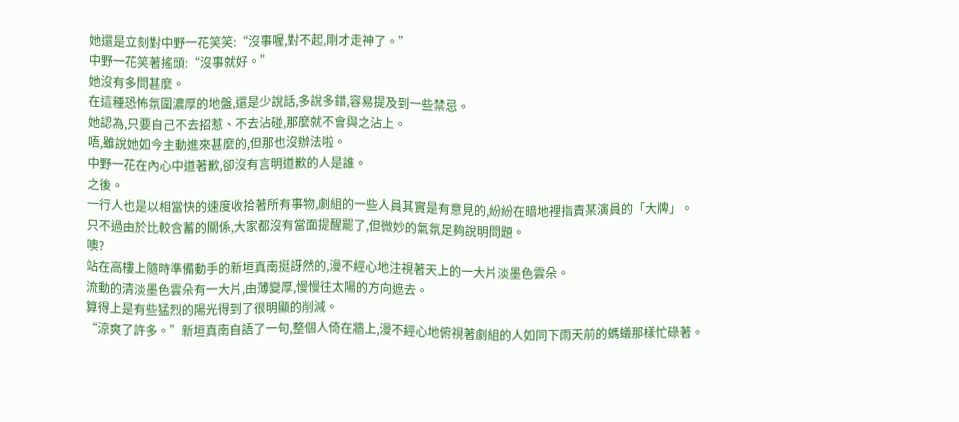她還是立刻對中野一花笑笑:“沒事喔,對不起,剛才走神了。”
中野一花笑著搖頭:“沒事就好。”
她沒有多問甚麼。
在這種恐怖氛圍濃厚的地盤,還是少說話,多說多錯,容易提及到一些禁忌。
她認為,只要自己不去招惹、不去沾碰,那麼就不會與之沾上。
唔,雖說她如今主動進來甚麼的,但那也沒辦法啦。
中野一花在內心中道著歉,卻沒有言明道歉的人是誰。
之後。
一行人也是以相當快的速度收拾著所有事物,劇組的一些人員其實是有意見的,紛紛在暗地裡指責某演員的「大牌」。
只不過由於比較含蓄的關係,大家都沒有當面提醒罷了,但微妙的氣氛足夠說明問題。
噢?
站在高樓上隨時準備動手的新垣真南挺訝然的,漫不經心地注視著天上的一大片淡墨色雲朵。
流動的清淡墨色雲朵有一大片,由薄變厚,慢慢往太陽的方向遮去。
算得上是有些猛烈的陽光得到了很明顯的削減。
“涼爽了許多。”新垣真南自語了一句,整個人倚在牆上,漫不經心地俯視著劇組的人如同下雨天前的螞蟻那樣忙碌著。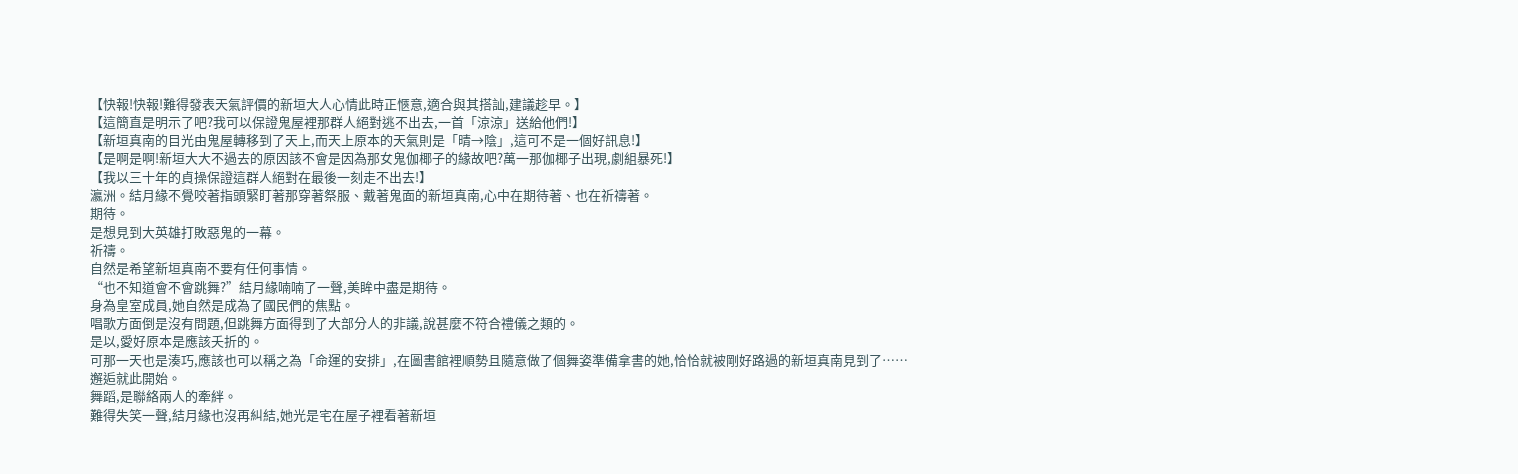【快報!快報!難得發表天氣評價的新垣大人心情此時正愜意,適合與其搭訕,建議趁早。】
【這簡直是明示了吧?我可以保證鬼屋裡那群人絕對逃不出去,一首「涼涼」送給他們!】
【新垣真南的目光由鬼屋轉移到了天上,而天上原本的天氣則是「晴→陰」,這可不是一個好訊息!】
【是啊是啊!新垣大大不過去的原因該不會是因為那女鬼伽椰子的緣故吧?萬一那伽椰子出現,劇組暴死!】
【我以三十年的貞操保證這群人絕對在最後一刻走不出去!】
瀛洲。結月緣不覺咬著指頭緊盯著那穿著祭服、戴著鬼面的新垣真南,心中在期待著、也在祈禱著。
期待。
是想見到大英雄打敗惡鬼的一幕。
祈禱。
自然是希望新垣真南不要有任何事情。
“也不知道會不會跳舞?”結月緣喃喃了一聲,美眸中盡是期待。
身為皇室成員,她自然是成為了國民們的焦點。
唱歌方面倒是沒有問題,但跳舞方面得到了大部分人的非議,說甚麼不符合禮儀之類的。
是以,愛好原本是應該夭折的。
可那一天也是湊巧,應該也可以稱之為「命運的安排」,在圖書館裡順勢且隨意做了個舞姿準備拿書的她,恰恰就被剛好路過的新垣真南見到了……
邂逅就此開始。
舞蹈,是聯絡兩人的牽絆。
難得失笑一聲,結月緣也沒再糾結,她光是宅在屋子裡看著新垣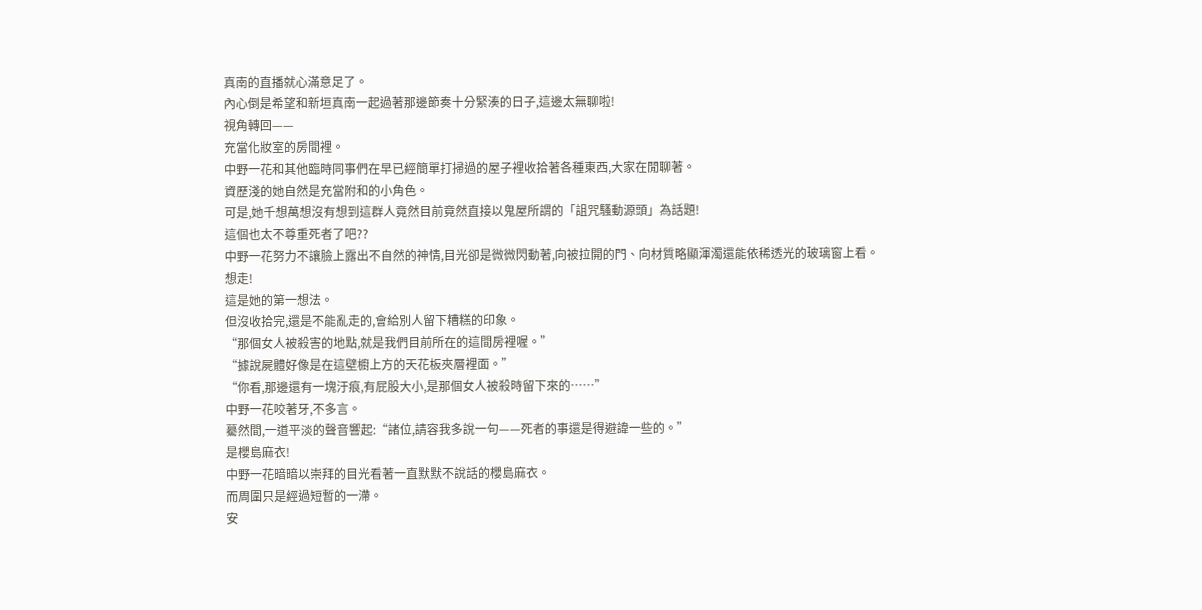真南的直播就心滿意足了。
內心倒是希望和新垣真南一起過著那邊節奏十分緊湊的日子,這邊太無聊啦!
視角轉回——
充當化妝室的房間裡。
中野一花和其他臨時同事們在早已經簡單打掃過的屋子裡收拾著各種東西,大家在閒聊著。
資歷淺的她自然是充當附和的小角色。
可是,她千想萬想沒有想到這群人竟然目前竟然直接以鬼屋所謂的「詛咒騷動源頭」為話題!
這個也太不尊重死者了吧??
中野一花努力不讓臉上露出不自然的神情,目光卻是微微閃動著,向被拉開的門、向材質略顯渾濁還能依稀透光的玻璃窗上看。
想走!
這是她的第一想法。
但沒收拾完,還是不能亂走的,會給別人留下糟糕的印象。
“那個女人被殺害的地點,就是我們目前所在的這間房裡喔。”
“據說屍體好像是在這壁櫥上方的天花板夾層裡面。”
“你看,那邊還有一塊汙痕,有屁股大小,是那個女人被殺時留下來的……”
中野一花咬著牙,不多言。
驀然間,一道平淡的聲音響起:“諸位,請容我多說一句——死者的事還是得避諱一些的。”
是櫻島麻衣!
中野一花暗暗以崇拜的目光看著一直默默不說話的櫻島麻衣。
而周圍只是經過短暫的一滯。
安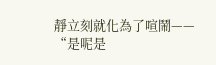靜立刻就化為了喧鬧——
“是呢是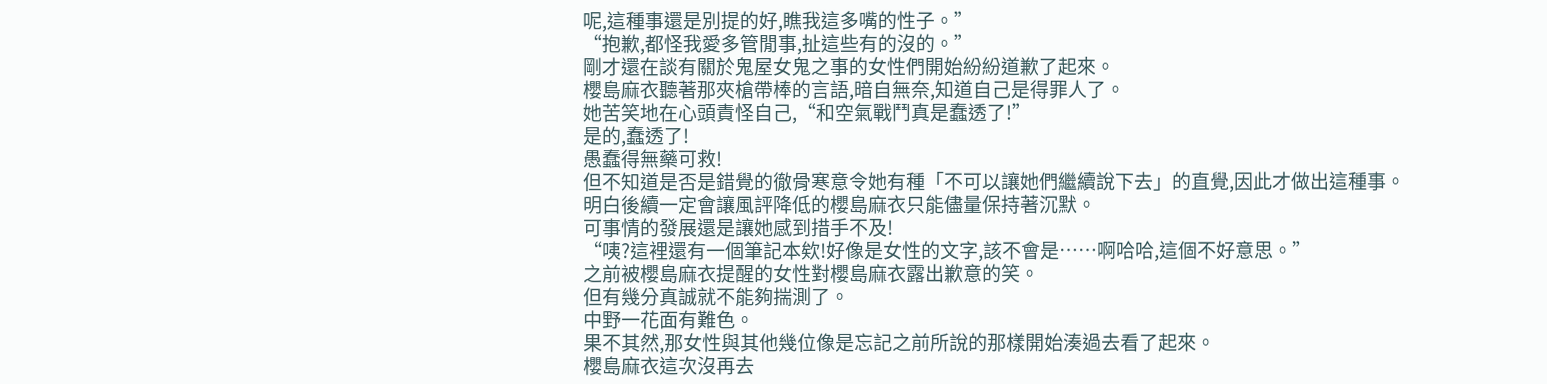呢,這種事還是別提的好,瞧我這多嘴的性子。”
“抱歉,都怪我愛多管閒事,扯這些有的沒的。”
剛才還在談有關於鬼屋女鬼之事的女性們開始紛紛道歉了起來。
櫻島麻衣聽著那夾槍帶棒的言語,暗自無奈,知道自己是得罪人了。
她苦笑地在心頭責怪自己,“和空氣戰鬥真是蠢透了!”
是的,蠢透了!
愚蠢得無藥可救!
但不知道是否是錯覺的徹骨寒意令她有種「不可以讓她們繼續說下去」的直覺,因此才做出這種事。
明白後續一定會讓風評降低的櫻島麻衣只能儘量保持著沉默。
可事情的發展還是讓她感到措手不及!
“咦?這裡還有一個筆記本欸!好像是女性的文字,該不會是……啊哈哈,這個不好意思。”
之前被櫻島麻衣提醒的女性對櫻島麻衣露出歉意的笑。
但有幾分真誠就不能夠揣測了。
中野一花面有難色。
果不其然,那女性與其他幾位像是忘記之前所說的那樣開始湊過去看了起來。
櫻島麻衣這次沒再去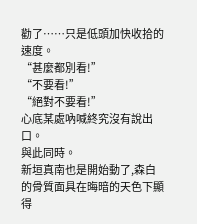勸了……只是低頭加快收拾的速度。
“甚麼都別看!”
“不要看!”
“絕對不要看!”
心底某處吶喊終究沒有說出口。
與此同時。
新垣真南也是開始動了,森白的骨質面具在晦暗的天色下顯得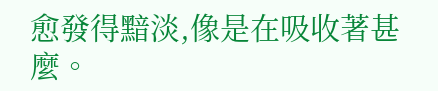愈發得黯淡,像是在吸收著甚麼。